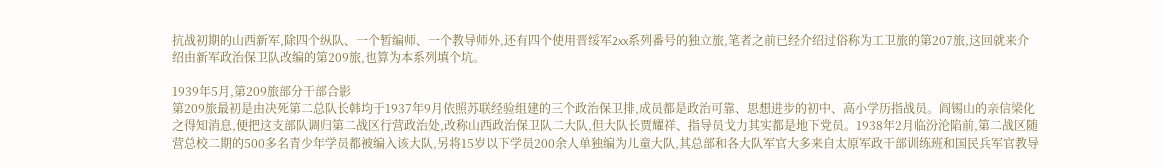抗战初期的山西新军,除四个纵队、一个暂编师、一个教导师外,还有四个使用晋绥军2xx系列番号的独立旅,笔者之前已经介绍过俗称为工卫旅的第207旅,这回就来介绍由新军政治保卫队改编的第209旅,也算为本系列填个坑。

1939年5月,第209旅部分干部合影
第209旅最初是由决死第二总队长韩均于1937年9月依照苏联经验组建的三个政治保卫排,成员都是政治可靠、思想进步的初中、高小学历指战员。阎锡山的亲信梁化之得知消息,便把这支部队调归第二战区行营政治处,改称山西政治保卫队二大队,但大队长贾耀祥、指导员戈力其实都是地下党员。1938年2月临汾沦陷前,第二战区随营总校二期的500多名青少年学员都被编入该大队,另将15岁以下学员200余人单独编为儿童大队,其总部和各大队军官大多来自太原军政干部训练班和国民兵军官教导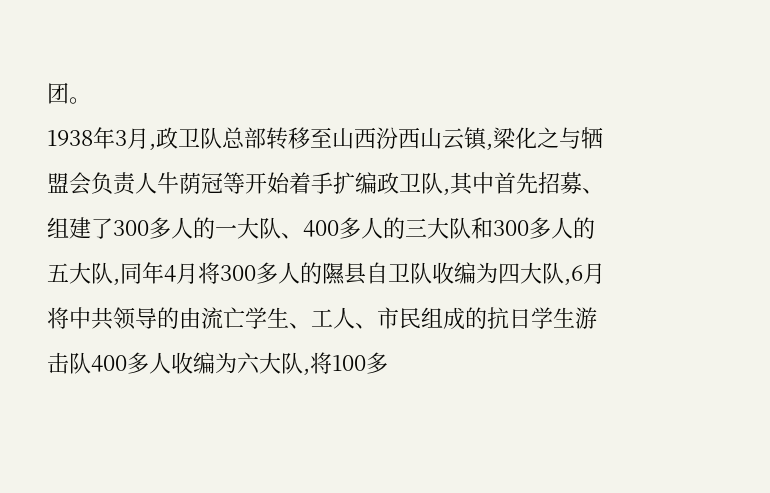团。
1938年3月,政卫队总部转移至山西汾西山云镇,梁化之与牺盟会负责人牛荫冠等开始着手扩编政卫队,其中首先招募、组建了300多人的一大队、400多人的三大队和300多人的五大队,同年4月将300多人的隰县自卫队收编为四大队,6月将中共领导的由流亡学生、工人、市民组成的抗日学生游击队400多人收编为六大队,将100多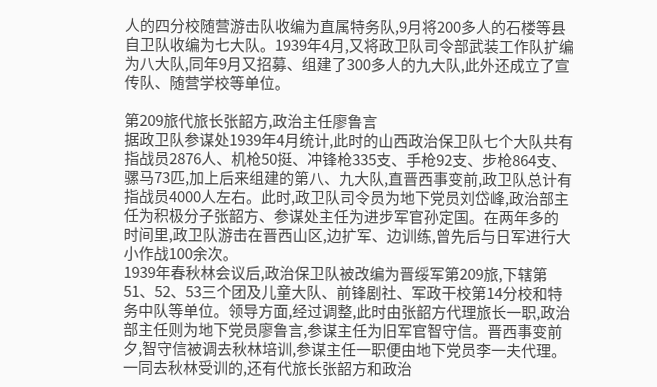人的四分校随营游击队收编为直属特务队,9月将200多人的石楼等县自卫队收编为七大队。1939年4月,又将政卫队司令部武装工作队扩编为八大队,同年9月又招募、组建了300多人的九大队,此外还成立了宣传队、随营学校等单位。

第209旅代旅长张韶方,政治主任廖鲁言
据政卫队参谋处1939年4月统计,此时的山西政治保卫队七个大队共有指战员2876人、机枪50挺、冲锋枪335支、手枪92支、步枪864支、骡马73匹,加上后来组建的第八、九大队,直晋西事变前,政卫队总计有指战员4000人左右。此时,政卫队司令员为地下党员刘岱峰,政治部主任为积极分子张韶方、参谋处主任为进步军官孙定国。在两年多的时间里,政卫队游击在晋西山区,边扩军、边训练,曾先后与日军进行大小作战100余次。
1939年春秋林会议后,政治保卫队被改编为晋绥军第209旅,下辖第51、52、53三个团及儿童大队、前锋剧社、军政干校第14分校和特务中队等单位。领导方面,经过调整,此时由张韶方代理旅长一职,政治部主任则为地下党员廖鲁言,参谋主任为旧军官智守信。晋西事变前夕,智守信被调去秋林培训,参谋主任一职便由地下党员李一夫代理。一同去秋林受训的,还有代旅长张韶方和政治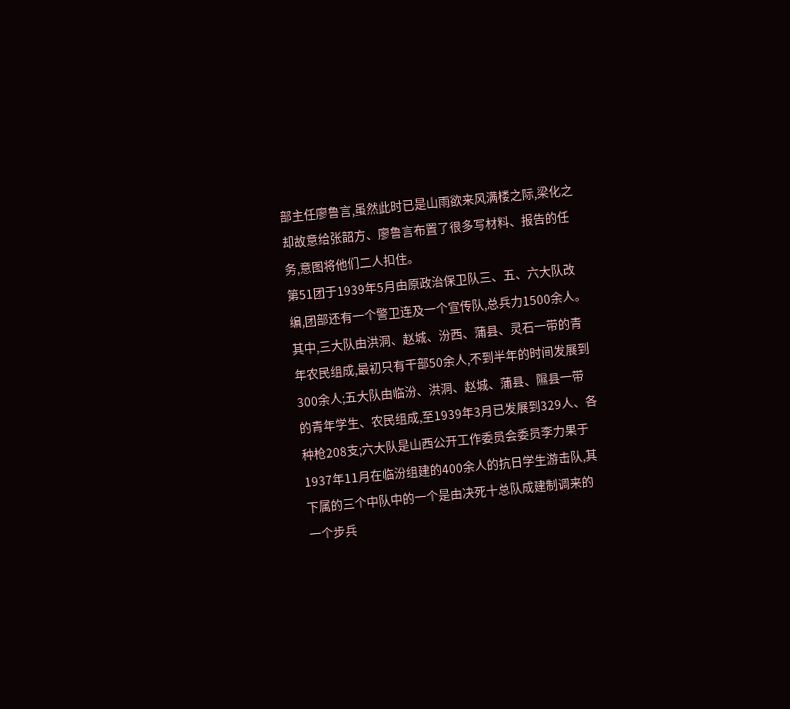部主任廖鲁言,虽然此时已是山雨欲来风满楼之际,梁化之却故意给张韶方、廖鲁言布置了很多写材料、报告的任务,意图将他们二人扣住。
第51团于1939年5月由原政治保卫队三、五、六大队改编,团部还有一个警卫连及一个宣传队,总兵力1500余人。其中,三大队由洪洞、赵城、汾西、蒲县、灵石一带的青年农民组成,最初只有干部50余人,不到半年的时间发展到300余人;五大队由临汾、洪洞、赵城、蒲县、隰县一带的青年学生、农民组成,至1939年3月已发展到329人、各种枪208支;六大队是山西公开工作委员会委员李力果于1937年11月在临汾组建的400余人的抗日学生游击队,其下属的三个中队中的一个是由决死十总队成建制调来的一个步兵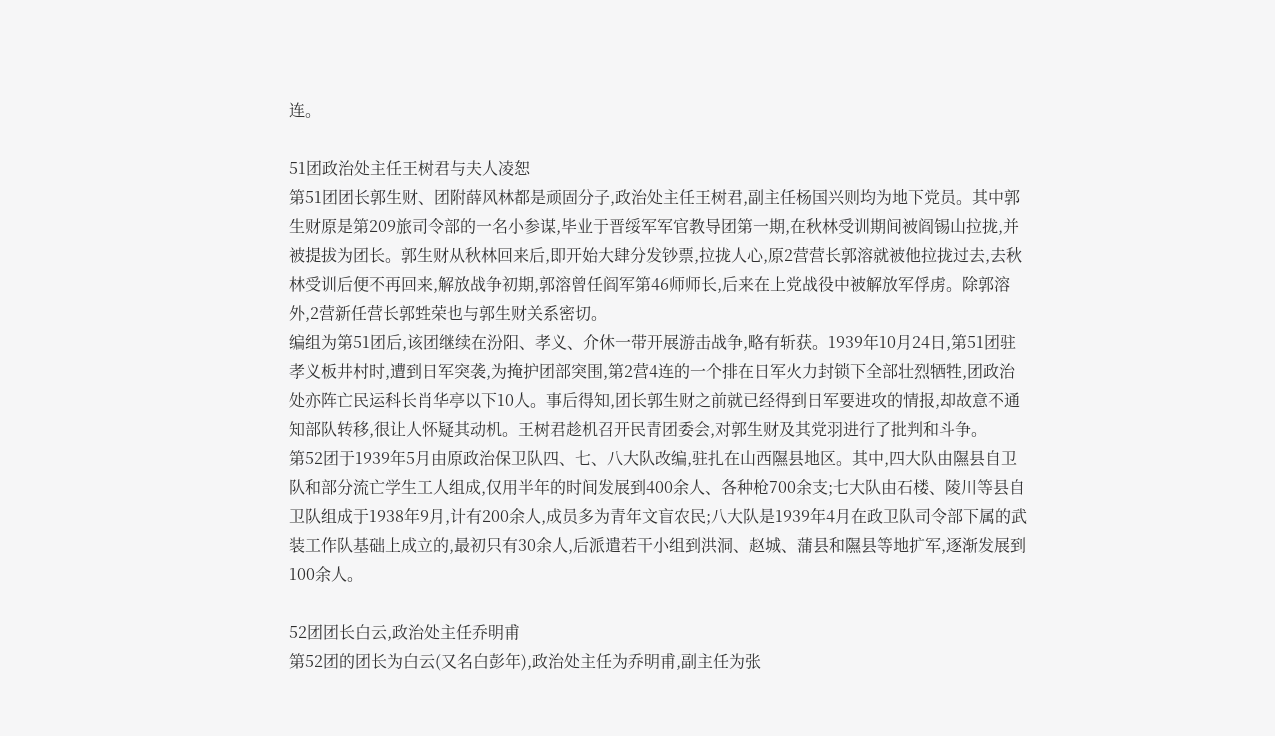连。

51团政治处主任王树君与夫人凌恕
第51团团长郭生财、团附薛风林都是顽固分子,政治处主任王树君,副主任杨国兴则均为地下党员。其中郭生财原是第209旅司令部的一名小参谋,毕业于晋绥军军官教导团第一期,在秋林受训期间被阎锡山拉拢,并被提拔为团长。郭生财从秋林回来后,即开始大肆分发钞票,拉拢人心,原2营营长郭溶就被他拉拢过去,去秋林受训后便不再回来,解放战争初期,郭溶曾任阎军第46师师长,后来在上党战役中被解放军俘虏。除郭溶外,2营新任营长郭甡荣也与郭生财关系密切。
编组为第51团后,该团继续在汾阳、孝义、介休一带开展游击战争,略有斩获。1939年10月24日,第51团驻孝义板井村时,遭到日军突袭,为掩护团部突围,第2营4连的一个排在日军火力封锁下全部壮烈牺牲,团政治处亦阵亡民运科长肖华亭以下10人。事后得知,团长郭生财之前就已经得到日军要进攻的情报,却故意不通知部队转移,很让人怀疑其动机。王树君趁机召开民青团委会,对郭生财及其党羽进行了批判和斗争。
第52团于1939年5月由原政治保卫队四、七、八大队改编,驻扎在山西隰县地区。其中,四大队由隰县自卫队和部分流亡学生工人组成,仅用半年的时间发展到400余人、各种枪700余支;七大队由石楼、陵川等县自卫队组成于1938年9月,计有200余人,成员多为青年文盲农民;八大队是1939年4月在政卫队司令部下属的武装工作队基础上成立的,最初只有30余人,后派遣若干小组到洪洞、赵城、蒲县和隰县等地扩军,逐渐发展到100余人。

52团团长白云,政治处主任乔明甫
第52团的团长为白云(又名白彭年),政治处主任为乔明甫,副主任为张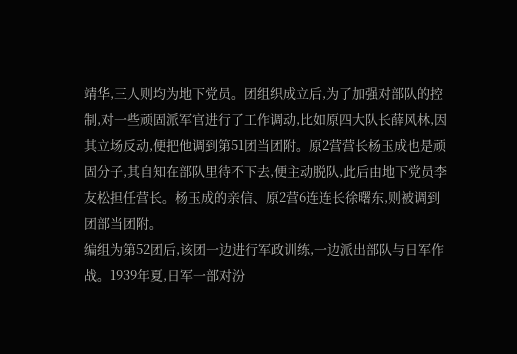靖华,三人则均为地下党员。团组织成立后,为了加强对部队的控制,对一些顽固派军官进行了工作调动,比如原四大队长薛风林,因其立场反动,便把他调到第51团当团附。原2营营长杨玉成也是顽固分子,其自知在部队里待不下去,便主动脱队,此后由地下党员李友松担任营长。杨玉成的亲信、原2营6连连长徐曙东,则被调到团部当团附。
编组为第52团后,该团一边进行军政训练,一边派出部队与日军作战。1939年夏,日军一部对汾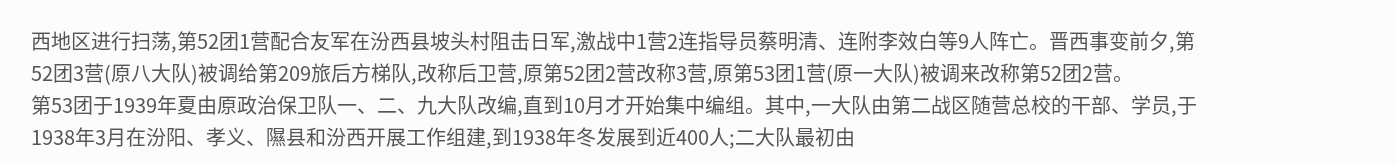西地区进行扫荡,第52团1营配合友军在汾西县坡头村阻击日军,激战中1营2连指导员蔡明清、连附李效白等9人阵亡。晋西事变前夕,第52团3营(原八大队)被调给第209旅后方梯队,改称后卫营,原第52团2营改称3营,原第53团1营(原一大队)被调来改称第52团2营。
第53团于1939年夏由原政治保卫队一、二、九大队改编,直到10月才开始集中编组。其中,一大队由第二战区随营总校的干部、学员,于1938年3月在汾阳、孝义、隰县和汾西开展工作组建,到1938年冬发展到近400人;二大队最初由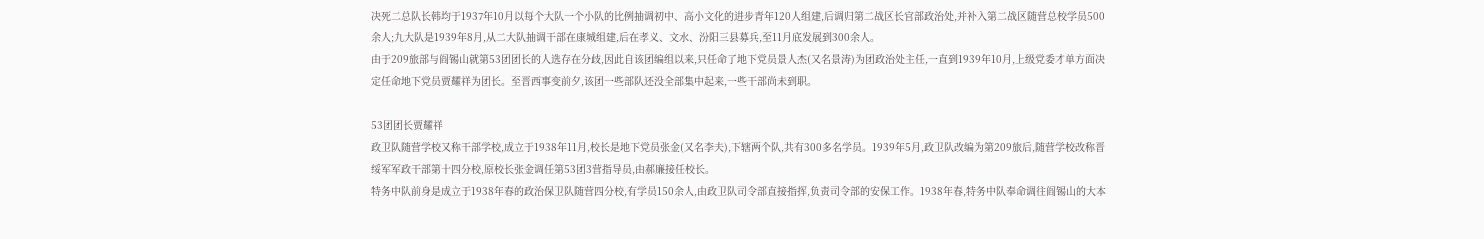决死二总队长韩均于1937年10月以每个大队一个小队的比例抽调初中、高小文化的进步青年120人组建,后调归第二战区长官部政治处,并补入第二战区随营总校学员500余人;九大队是1939年8月,从二大队抽调干部在康城组建,后在孝义、文水、汾阳三县募兵,至11月底发展到300余人。
由于209旅部与阎锡山就第53团团长的人选存在分歧,因此自该团编组以来,只任命了地下党员景人杰(又名景涛)为团政治处主任,一直到1939年10月,上级党委才单方面决定任命地下党员贾耀祥为团长。至晋西事变前夕,该团一些部队还没全部集中起来,一些干部尚未到职。

53团团长贾耀祥
政卫队随营学校又称干部学校,成立于1938年11月,校长是地下党员张金(又名李夫),下辖两个队,共有300多名学员。1939年5月,政卫队改编为第209旅后,随营学校改称晋绥军军政干部第十四分校,原校长张金调任第53团3营指导员,由郝廉接任校长。
特务中队前身是成立于1938年春的政治保卫队随营四分校,有学员150余人,由政卫队司令部直接指挥,负责司令部的安保工作。1938年春,特务中队奉命调往阎锡山的大本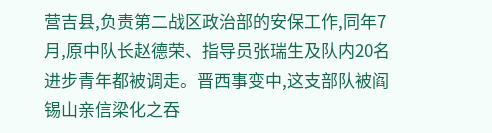营吉县,负责第二战区政治部的安保工作,同年7月,原中队长赵德荣、指导员张瑞生及队内20名进步青年都被调走。晋西事变中,这支部队被阎锡山亲信梁化之吞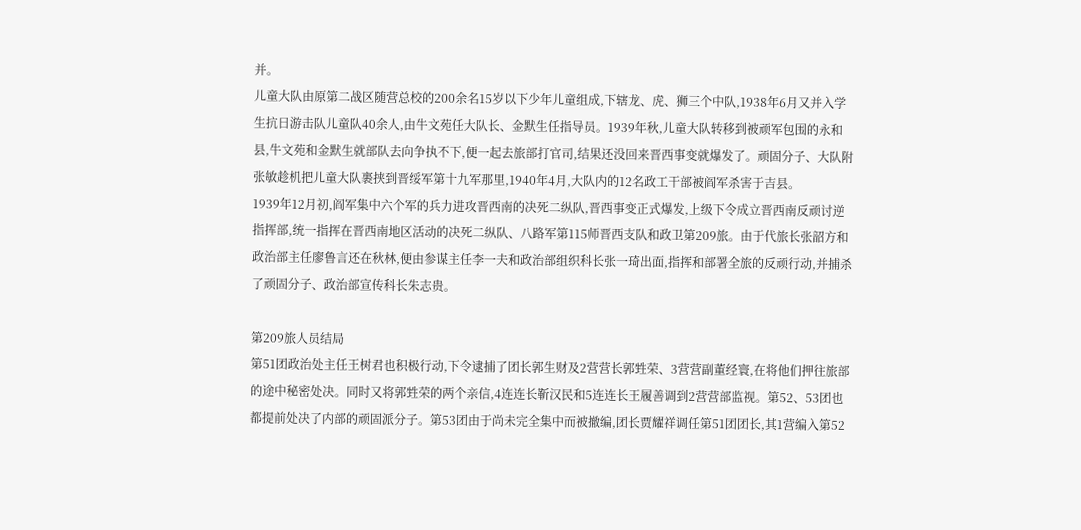并。
儿童大队由原第二战区随营总校的200余名15岁以下少年儿童组成,下辖龙、虎、狮三个中队,1938年6月又并入学生抗日游击队儿童队40余人,由牛文苑任大队长、金默生任指导员。1939年秋,儿童大队转移到被顽军包围的永和县,牛文苑和金默生就部队去向争执不下,便一起去旅部打官司,结果还没回来晋西事变就爆发了。顽固分子、大队附张敏趁机把儿童大队裹挟到晋绥军第十九军那里,1940年4月,大队内的12名政工干部被阎军杀害于吉县。
1939年12月初,阎军集中六个军的兵力进攻晋西南的决死二纵队,晋西事变正式爆发,上级下令成立晋西南反顽讨逆指挥部,统一指挥在晋西南地区活动的决死二纵队、八路军第115师晋西支队和政卫第209旅。由于代旅长张韶方和政治部主任廖鲁言还在秋林,便由参谋主任李一夫和政治部组织科长张一琦出面,指挥和部署全旅的反顽行动,并捕杀了顽固分子、政治部宣传科长朱志贵。

第209旅人员结局
第51团政治处主任王树君也积极行动,下令逮捕了团长郭生财及2营营长郭甡荣、3营营副董经寰,在将他们押往旅部的途中秘密处决。同时又将郭甡荣的两个亲信,4连连长靳汉民和5连连长王履善调到2营营部监视。第52、53团也都提前处决了内部的顽固派分子。第53团由于尚未完全集中而被撤编,团长贾耀祥调任第51团团长,其1营编入第52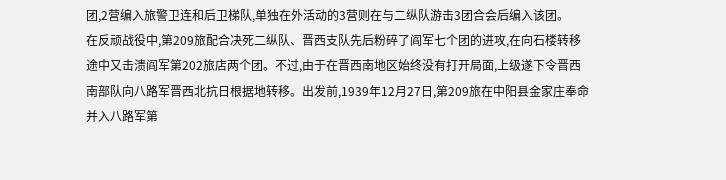团,2营编入旅警卫连和后卫梯队,单独在外活动的3营则在与二纵队游击3团合会后编入该团。
在反顽战役中,第209旅配合决死二纵队、晋西支队先后粉碎了阎军七个团的进攻,在向石楼转移途中又击溃阎军第202旅店两个团。不过,由于在晋西南地区始终没有打开局面,上级遂下令晋西南部队向八路军晋西北抗日根据地转移。出发前,1939年12月27日,第209旅在中阳县金家庄奉命并入八路军第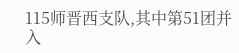115师晋西支队,其中第51团并入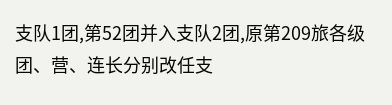支队1团,第52团并入支队2团,原第209旅各级团、营、连长分别改任支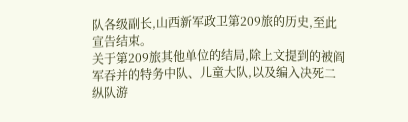队各级副长,山西新军政卫第209旅的历史,至此宣告结束。
关于第209旅其他单位的结局,除上文提到的被阎军吞并的特务中队、儿童大队,以及编入决死二纵队游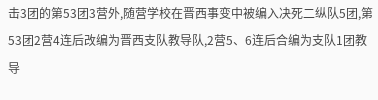击3团的第53团3营外,随营学校在晋西事变中被编入决死二纵队5团,第53团2营4连后改编为晋西支队教导队,2营5、6连后合编为支队1团教导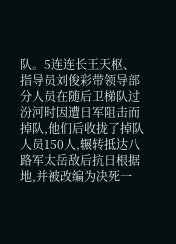队。5连连长王天枢、指导员刘俊彩带领导部分人员在随后卫梯队过汾河时因遭日军阻击而掉队,他们后收拢了掉队人员150人,辗转抵达八路军太岳敌后抗日根据地,并被改编为决死一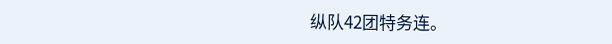纵队42团特务连。